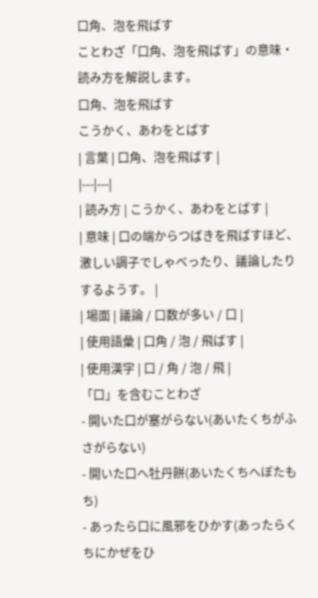口角、泡を飛ばす
ことわざ「口角、泡を飛ばす」の意味・読み方を解説します。
口角、泡を飛ばす
こうかく、あわをとばす
| 言葉 | 口角、泡を飛ばす |
|---|---|
| 読み方 | こうかく、あわをとばす |
| 意味 | 口の端からつばきを飛ばすほど、激しい調子でしゃべったり、議論したりするようす。 |
| 場面 | 議論 / 口数が多い / 口 |
| 使用語彙 | 口角 / 泡 / 飛ばす |
| 使用漢字 | 口 / 角 / 泡 / 飛 |
「口」を含むことわざ
- 開いた口が塞がらない(あいたくちがふさがらない)
- 開いた口へ牡丹餅(あいたくちへぼたもち)
- あったら口に風邪をひかす(あったらくちにかぜをひ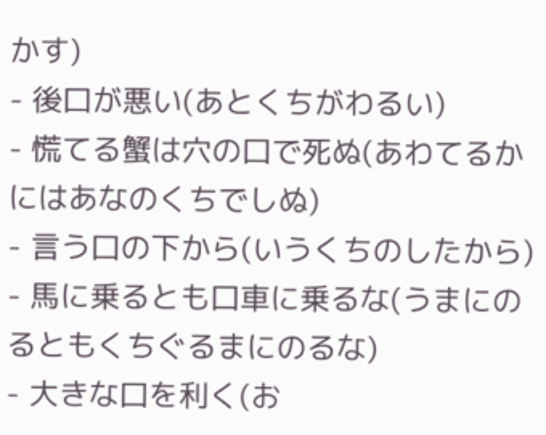かす)
- 後口が悪い(あとくちがわるい)
- 慌てる蟹は穴の口で死ぬ(あわてるかにはあなのくちでしぬ)
- 言う口の下から(いうくちのしたから)
- 馬に乗るとも口車に乗るな(うまにのるともくちぐるまにのるな)
- 大きな口を利く(お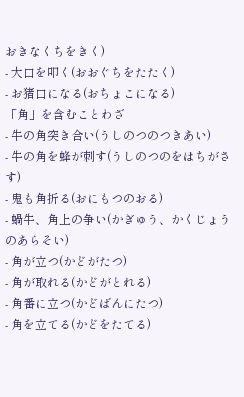おきなくちをきく)
- 大口を叩く(おおぐちをたたく)
- お猪口になる(おちょこになる)
「角」を含むことわざ
- 牛の角突き合い(うしのつのつきあい)
- 牛の角を蜂が刺す(うしのつのをはちがさす)
- 鬼も角折る(おにもつのおる)
- 蝸牛、角上の争い(かぎゅう、かくじょうのあらそい)
- 角が立つ(かどがたつ)
- 角が取れる(かどがとれる)
- 角番に立つ(かどばんにたつ)
- 角を立てる(かどをたてる)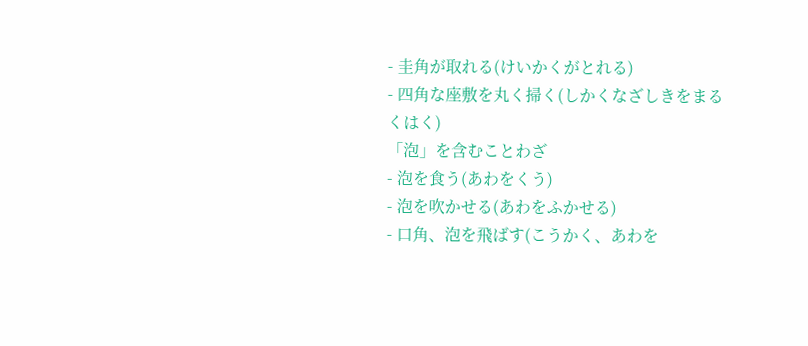- 圭角が取れる(けいかくがとれる)
- 四角な座敷を丸く掃く(しかくなざしきをまるくはく)
「泡」を含むことわざ
- 泡を食う(あわをくう)
- 泡を吹かせる(あわをふかせる)
- 口角、泡を飛ばす(こうかく、あわを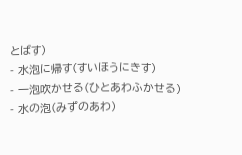とばす)
- 水泡に帰す(すいほうにきす)
- 一泡吹かせる(ひとあわふかせる)
- 水の泡(みずのあわ)